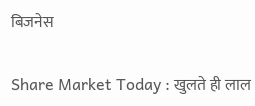बिजनेस

Share Market Today : खुलते ही लाल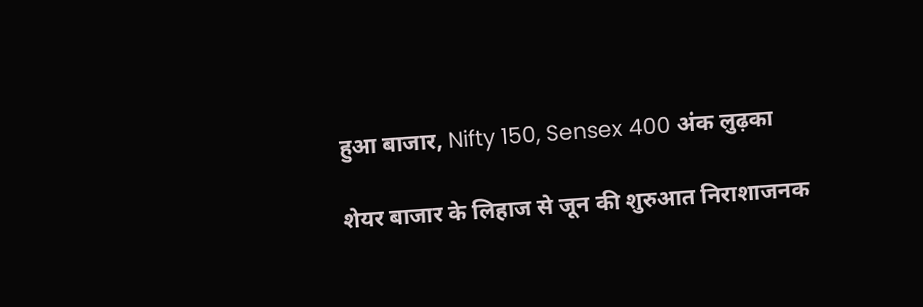हुआ बाजार, Nifty 150, Sensex 400 अंक लुढ़का

शेयर बाजार के लिहाज से जून की शुरुआत निराशाजनक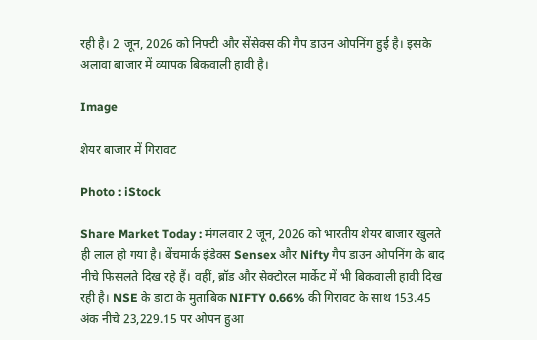रही है। 2 जून, 2026 को निफ्टी और सेंसेक्स की गैप डाउन ओपनिंग हुई है। इसके अलावा बाजार में व्यापक बिकवाली हावी है।

Image

शेयर बाजार में गिरावट

Photo : iStock

Share Market Today : मंगलवार 2 जून, 2026 को भारतीय शेयर बाजार खुलते ही लाल हो गया है। बेंचमार्क इंडेक्स Sensex और Nifty गैप डाउन ओपनिंग के बाद नीचे फिसलते दिख रहे हैं। वहीं, ब्रॉड और सेक्टोरल मार्केट में भी बिकवाली हावी दिख रही है। NSE के डाटा के मुताबिक NIFTY 0.66% की गिरावट के साथ 153.45 अंक नीचे 23,229.15 पर ओपन हुआ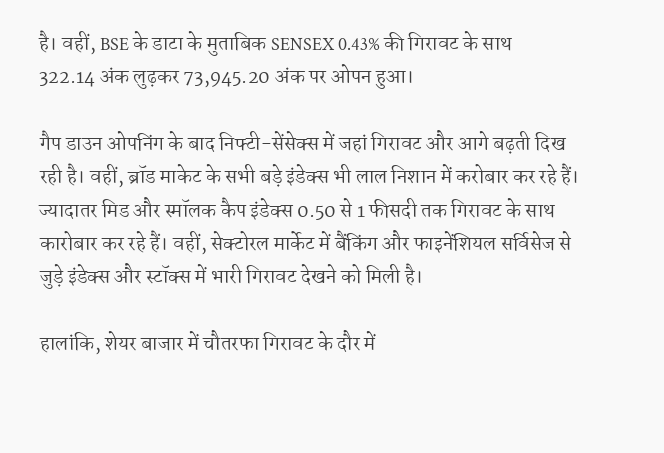है। वहीं, BSE के डाटा के मुताबिक SENSEX 0.43% की गिरावट के साथ 322.14 अंक लुढ़कर 73,945.20 अंक पर ओपन हुआ।

गैप डाउन ओपनिंग के बाद निफ्टी-सेंसेक्स में जहां गिरावट और आगे बढ़ती दिख रही है। वहीं, ब्रॉड माकेट के सभी बड़े इंडेक्स भी लाल निशान में करोबार कर रहे हैं। ज्यादातर मिड और स्मॉलक कैप इंडेक्स 0.50 से 1 फीसदी तक गिरावट के साथ कारोबार कर रहे हैं। वहीं, सेक्टोरल मार्केट में बैंकिंग और फाइनेंशियल सर्विसेज से जुड़े इंडेक्स और स्टॉक्स में भारी गिरावट देखने को मिली है।

हालांकि, शेयर बाजार में चौतरफा गिरावट के दौर में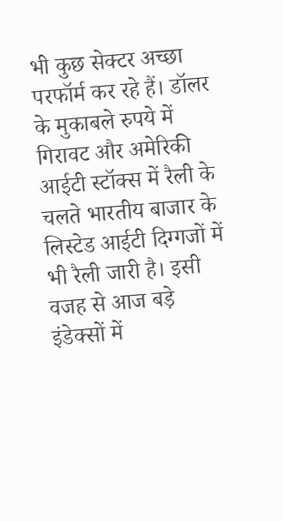भी कुछ सेक्टर अच्छा परफॉर्म कर रहे हैं। डॉलर के मुकाबले रुपये में गिरावट और अमेरिकी आईटी स्टॉक्स में रैली के चलते भारतीय बाजार के लिस्टेड आईटी दिग्गजों में भी रैली जारी है। इसी वजह से आज बड़े इंडेक्सों में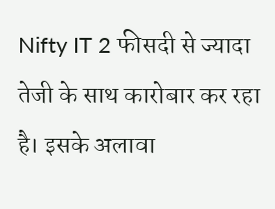Nifty IT 2 फीसदी से ज्यादा तेजी के साथ कारोबार कर रहा है। इसके अलावा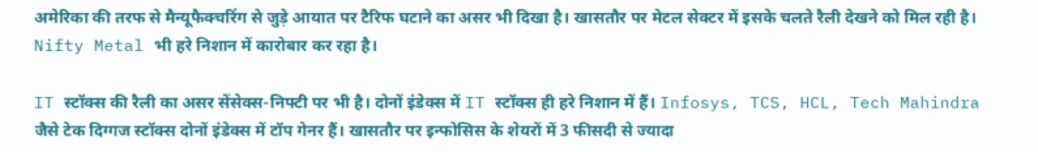अमेरिका की तरफ से मैन्यूफैक्चरिंग से जुड़े आयात पर टैरिफ घटाने का असर भी दिखा है। खासतौर पर मेटल सेक्टर में इसके चलते रैली देखने को मिल रही है। Nifty Metal भी हरे निशान में कारोबार कर रहा है।

IT स्टॉक्स की रैली का असर सेंसेक्स-निफ्टी पर भी है। दोनों इंडेक्स में IT स्टॉक्स ही हरे निशान में हैं। Infosys, TCS, HCL, Tech Mahindra जैसे टेक दिग्गज स्टॉक्स दोनों इंडेक्स में टॉप गेनर हैं। खासतौर पर इन्फोसिस के शेयरों में 3 फीसदी से ज्यादा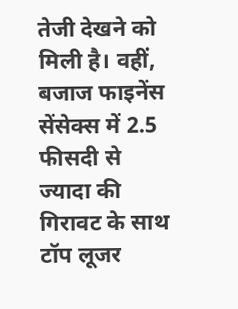तेजी देखने को मिली है। वहीं, बजाज फाइनेंस सेंसेक्स में 2.5 फीसदी से ज्यादा की गिरावट के साथ टॉप लूजर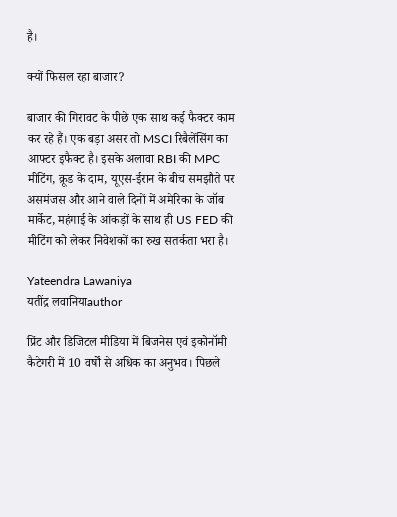है।

क्यों फिसल रहा बाजार?

बाजार की गिरावट के पीछे एक साथ कई फैक्टर काम कर रहे हैं। एक बड़ा असर तो MSCI रिबैलेंसिंग का आफ्टर इफैक्ट है। इसके अलावा RBI की MPC मीटिंग, क्रूड के दाम, यूएस-ईरान के बीच समझौते पर असमंजस और आने वाले दिनों में अमेरिका के जॉब मार्केट, महंगाई के आंकड़ों के साथ ही US FED की मीटिंग को लेकर निवेशकों का रुख सतर्कता भरा है।

Yateendra Lawaniya
यतींद्र लवानियाauthor

प्रिंट और डिजिटल मीडिया में बिजनेस एवं इकोनॉमी कैटेगरी में 10 वर्षों से अधिक का अनुभव। पिछले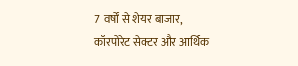7 वर्षों से शेयर बाजार, कॉरपोरेट सेक्टर और आर्थिक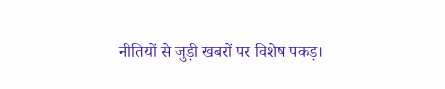नीतियों से जुड़ी खबरों पर विशेष पकड़।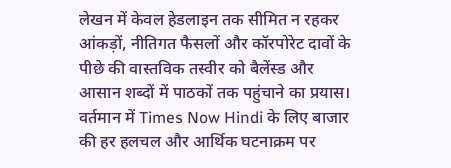लेखन में केवल हेडलाइन तक सीमित न रहकर आंकड़ों, नीतिगत फैसलों और कॉरपोरेट दावों के पीछे की वास्तविक तस्वीर को बैलेंस्ड और आसान शब्दों में पाठकों तक पहुंचाने का प्रयास। वर्तमान में Times Now Hindi के लिए बाजार की हर हलचल और आर्थिक घटनाक्रम पर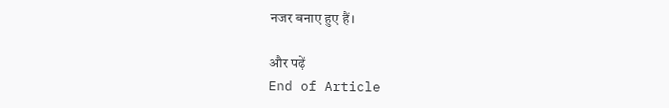नजर बनाए हुए हैं।

और पढ़ें
End of Article